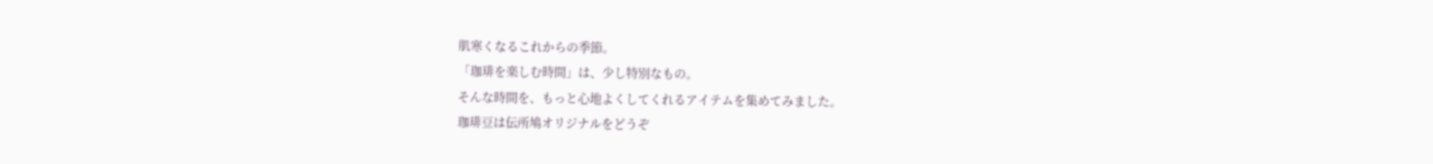肌寒くなるこれからの季節。
「珈琲を楽しむ時間」は、少し特別なもの。
そんな時間を、もっと心地よくしてくれるアイテムを集めてみました。
珈琲豆は伝所鳩オリジナルをどうぞ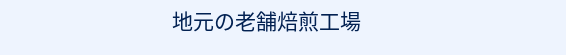地元の老舗焙煎工場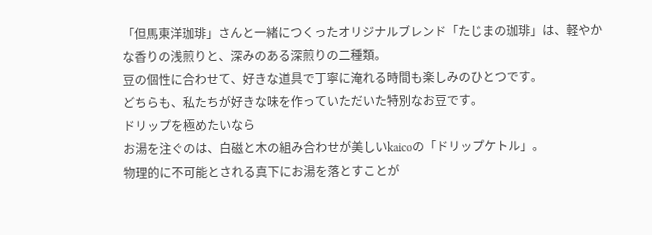「但馬東洋珈琲」さんと一緒につくったオリジナルブレンド「たじまの珈琲」は、軽やかな香りの浅煎りと、深みのある深煎りの二種類。
豆の個性に合わせて、好きな道具で丁寧に淹れる時間も楽しみのひとつです。
どちらも、私たちが好きな味を作っていただいた特別なお豆です。
ドリップを極めたいなら
お湯を注ぐのは、白磁と木の組み合わせが美しいkaicoの「ドリップケトル」。
物理的に不可能とされる真下にお湯を落とすことが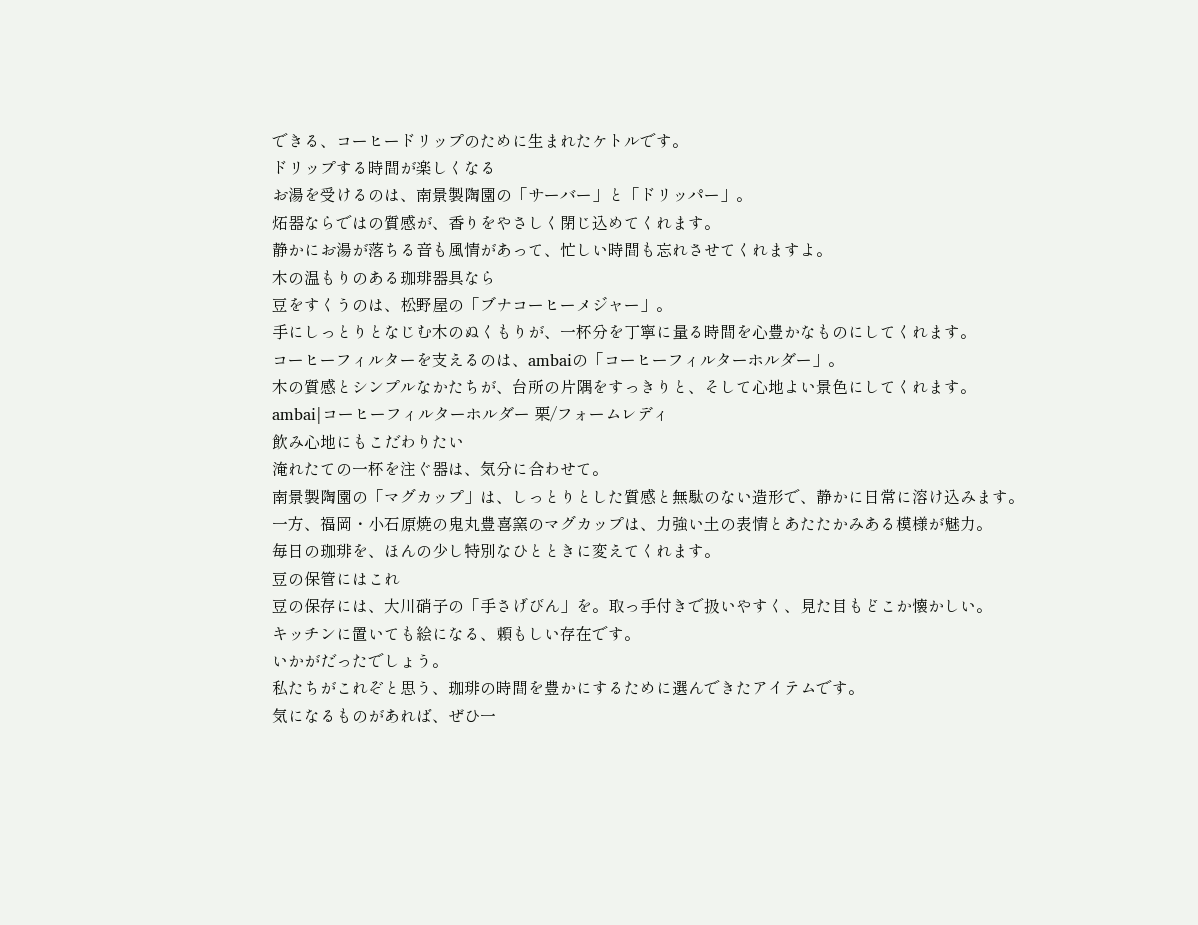できる、コーヒードリップのために生まれたケトルです。
ドリップする時間が楽しくなる
お湯を受けるのは、南景製陶園の「サーバー」と「ドリッパー」。
炻器ならではの質感が、香りをやさしく閉じ込めてくれます。
静かにお湯が落ちる音も風情があって、忙しい時間も忘れさせてくれますよ。
木の温もりのある珈琲器具なら
豆をすくうのは、松野屋の「ブナコーヒーメジャー」。
手にしっとりとなじむ木のぬくもりが、一杯分を丁寧に量る時間を心豊かなものにしてくれます。
コーヒーフィルターを支えるのは、ambaiの「コーヒーフィルターホルダー」。
木の質感とシンプルなかたちが、台所の片隅をすっきりと、そして心地よい景色にしてくれます。
ambai|コーヒーフィルターホルダー 栗/フォームレディ
飲み心地にもこだわりたい
淹れたての一杯を注ぐ器は、気分に合わせて。
南景製陶園の「マグカップ」は、しっとりとした質感と無駄のない造形で、静かに日常に溶け込みます。
一方、福岡・小石原焼の鬼丸豊喜窯のマグカップは、力強い土の表情とあたたかみある模様が魅力。
毎日の珈琲を、ほんの少し特別なひとときに変えてくれます。
豆の保管にはこれ
豆の保存には、大川硝子の「手さげびん」を。取っ手付きで扱いやすく、見た目もどこか懐かしい。
キッチンに置いても絵になる、頼もしい存在です。
いかがだったでしょう。
私たちがこれぞと思う、珈琲の時間を豊かにするために選んできたアイテムです。
気になるものがあれば、ぜひ一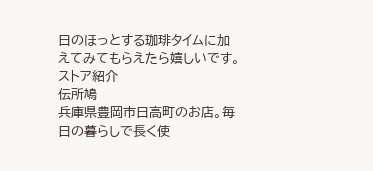日のほっとする珈琲タイムに加えてみてもらえたら嬉しいです。
ストア紹介
伝所鳩
兵庫県豊岡市日高町のお店。毎日の暮らしで長く使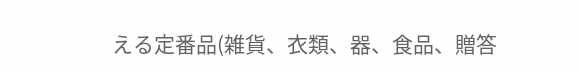える定番品(雑貨、衣類、器、食品、贈答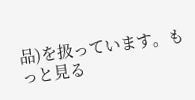品)を扱っています。もっと見る